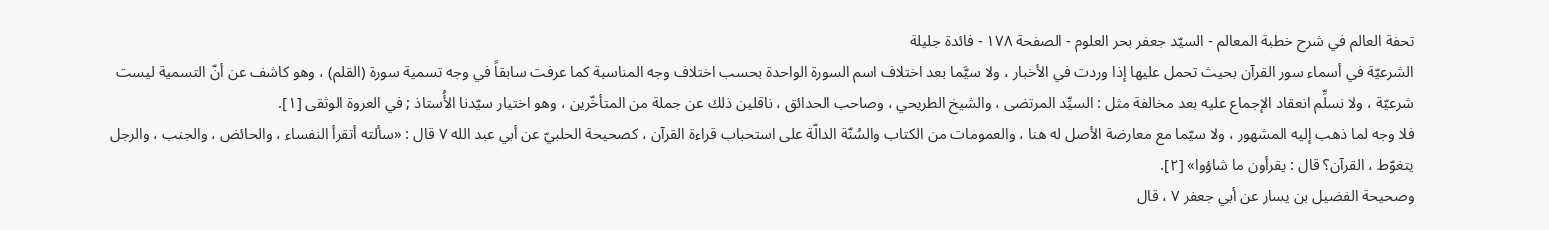تحفة العالم في شرح خطبة المعالم - السيّد جعفر بحر العلوم - الصفحة ١٧٨ - فائدة جليلة
الشرعيّة في أسماء سور القرآن بحيث تحمل عليها إذا وردت في الأخبار ، ولا سيَّما بعد اختلاف اسم السورة الواحدة بحسب اختلاف وجه المناسبة كما عرفت سابقاً في وجه تسمية سورة (القلم) ، وهو كاشف عن أنّ التسمية ليست شرعيّة ، ولا نسلِّم انعقاد الإجماع عليه بعد مخالفة مثل : السيِّد المرتضى ، والشيخ الطريحي ، وصاحب الحدائق ، ناقلين ذلك عن جملة من المتأخّرين ، وهو اختيار سيّدنا الأُستاذ ; في العروة الوثقى [١].
فلا وجه لما ذهب إليه المشهور ، ولا سيّما مع معارضة الأصل له هنا ، والعمومات من الكتاب والسُنّة الدالّة على استحباب قراءة القرآن ، كصحيحة الحلبيّ عن أبي عبد الله ٧ قال : «سألته أتقرأ النفساء ، والحائض ، والجنب ، والرجل يتغوّط ، القرآن؟ قال : يقرأون ما شاؤوا» [٢].
وصحيحة الفضيل بن يسار عن أبي جعفر ٧ ، قال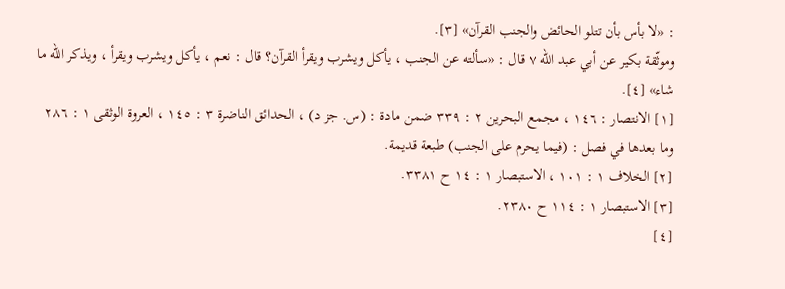: «لا بأس بأن تتلو الحائض والجنب القرآن» [٣].
وموثّقة بكير عن أبي عبد الله ٧ قال : «سألته عن الجنب ، يأكل ويشرب ويقرأ القرآن؟ قال : نعم ، يأكل ويشرب ويقرأ ، ويذكر الله ما شاء» [٤].
[١] الانتصار : ١٤٦ ، مجمع البحرين ٢ : ٣٣٩ ضمن مادة : (س. جز د) ، الحدائق الناضرة ٣ : ١٤٥ ، العروة الوثقى ١ : ٢٨٦ وما بعدها في فصل : (فيما يحرم على الجنب) طبعة قديمة.
[٢] الخلاف ١ : ١٠١ ، الاستبصار ١ : ١٤ ح ٣٣٨١.
[٣] الاستبصار ١ : ١١٤ ح ٢٣٨٠.
[٤]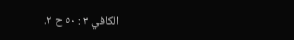الكافي ٣ : ٥٠ ح ٢.